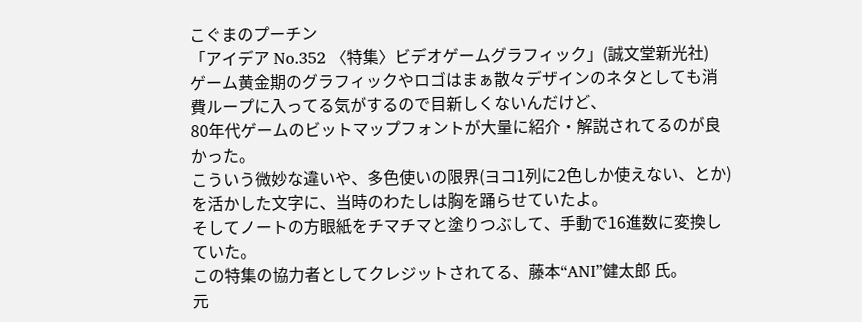こぐまのプーチン
「アイデア No.352 〈特集〉ビデオゲームグラフィック」(誠文堂新光社)
ゲーム黄金期のグラフィックやロゴはまぁ散々デザインのネタとしても消費ループに入ってる気がするので目新しくないんだけど、
80年代ゲームのビットマップフォントが大量に紹介・解説されてるのが良かった。
こういう微妙な違いや、多色使いの限界(ヨコ1列に2色しか使えない、とか)を活かした文字に、当時のわたしは胸を踊らせていたよ。
そしてノートの方眼紙をチマチマと塗りつぶして、手動で16進数に変換していた。
この特集の協力者としてクレジットされてる、藤本“ANI”健太郎 氏。
元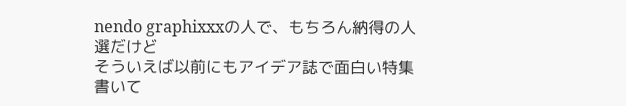nendo graphixxxの人で、もちろん納得の人選だけど
そういえば以前にもアイデア誌で面白い特集書いて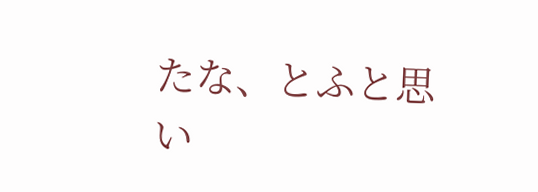たな、とふと思い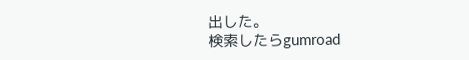出した。
検索したらgumroad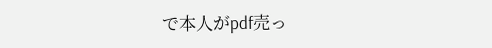で本人がpdf売っ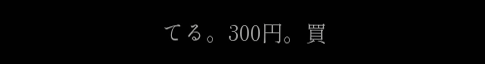てる。300円。買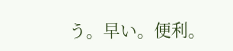う。早い。便利。